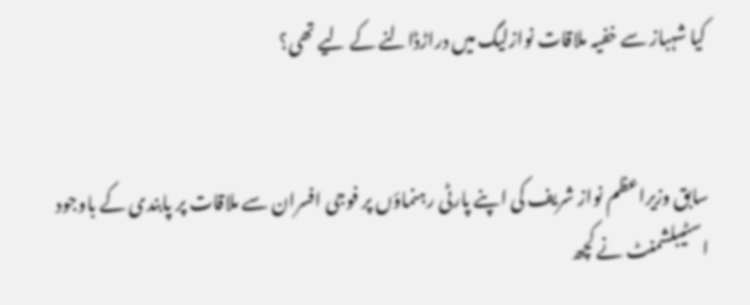کیا شہباز سے خفیہ ملاقات نوازلیگ میں دراڑڈالنے کے لیے تھی؟


سابق وزیراعظم نواز شریف کی اپنے پارٹی رہنماؤں پر فوجی افسران سے ملاقات پر پابندی کے باوجود اسٹیبلشمنٹ نے کچھ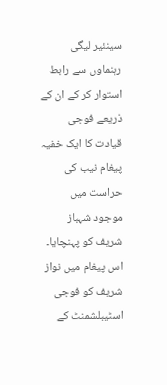سینئیر لیگی رہنماوں سے رابط استوار کر کے ان کے ذریعے فوجی قیادت کا ایک خفیہ پیغام نیب کی حراست میں موجود شہباز شریف کو پہنچایا۔ اس پیغام میں نواز شریف کو فوجی اسٹیبلشمنٹ کے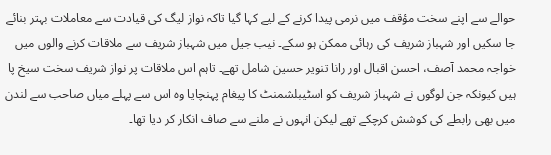حوالے سے اپنے سخت مؤقف میں نرمی پیدا کرنے کے لیے کہا گیا تاکہ نواز لیگ کی قیادت سے معاملات بہتر بنائے جا سکیں اور شہباز شریف کی رہائی ممکن ہو سکے۔ نیب جیل میں شہباز شریف سے ملاقات کرنے والوں میں خواجہ محمد آصف، احسن اقبال اور رانا تنویر حسین شامل تھے۔ تاہم اس ملاقات پر نواز شریف سخت سیخ پا ہیں کیونکہ جن لوگوں نے شہباز شریف کو اسٹیبلشمنٹ کا پیغام پہنچایا وہ اس سے پہلے میاں صاحب سے لندن میں بھی رابطے کی کوشش کرچکے تھے لیکن انہوں نے ملنے سے صاف انکار کر دیا تھا۔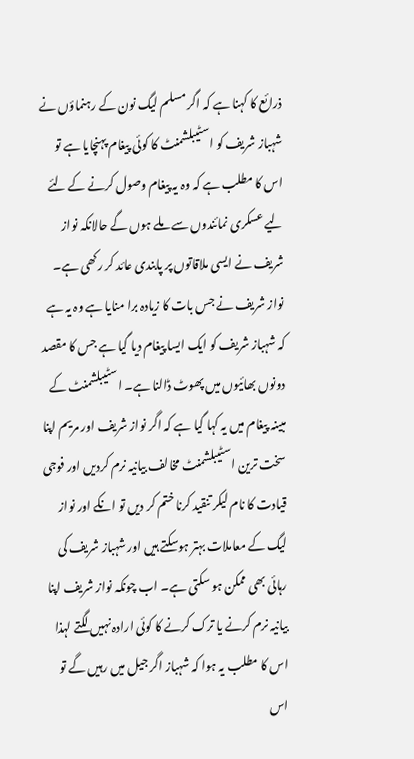ذرائع کا کہنا ہے کہ اگر مسلم لیگ نون کے رہنماؤں نے شہباز شریف کو اسٹیبلشمنٹ کا کوئی پیغام پہنچایا ہے تو اس کا مطلب ہے کہ وہ یہ پیغام وصول کرنے کے لئے لیے عسکری نمائندوں سے ملے ہوں گے حالانکہ نواز شریف نے ایسی ملاقاتوں پر پابندی عائد کر رکھی ہے۔ نواز شریف نے جس بات کا زیادہ برا منایا ہے وہ یہ ہے کہ شہباز شریف کو ایک ایسا پیغام دیا گیا ہے جس کا مقصد دونوں بھائیوں میں پھوٹ ڈالنا ہے۔ اسٹیبلشمنٹ کے مبینہ پیغام میں یہ کہا گیا ہے کہ اگر نواز شریف اور مریم اپنا سخت ترین اسٹیبلشمنٹ مخالف بیانیہ نرم کردیں اور فوجی قیادت کا نام لیکر تنقید کرنا ختم کر دیں تو انکے اور نواز لیگ کے معاملات بہتر ہوسکتے ہیں اور شہباز شریف کی رہائی بھی ممکن ہو سکتی ہے۔ اب چونکہ نواز شریف اپنا بیانیہ نرم کرنے یا ترک کرنے کا کوئی ارادہ نہیں لگتے لہذا اس کا مطلب یہ ہوا کہ شہباز اگر جیل میں رہیں گے تو اس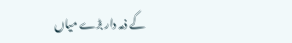کے ذمہ دار بڑے میاں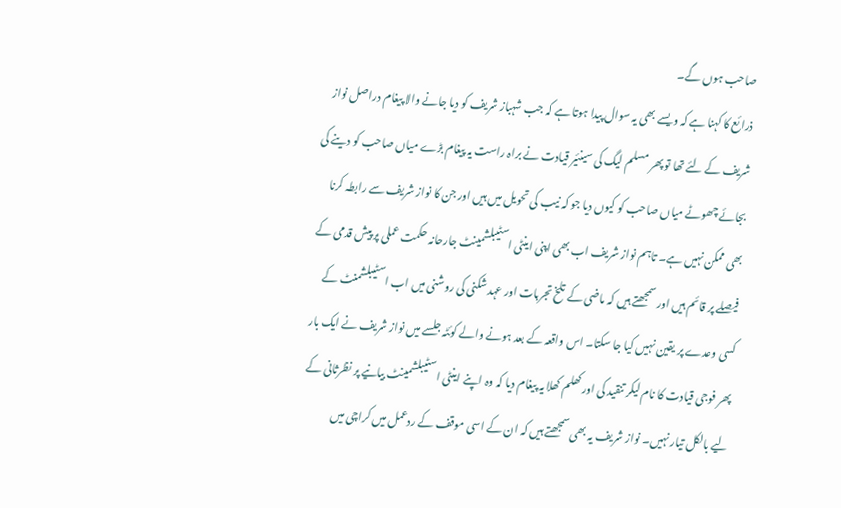صاحب ہوں گے۔
ذرائع کا کہنا ہے کہ ویسے بھی یہ سوال پیدا ہوتا ہے کہ جب شہباز شریف کو دیا جانے والا پیغام دراصل نواز شریف کے لئے تھا تو پھر مسلم لیگ کی سینئیر قیادت نے براہ راست یہ پیغام بڑے میاں صاحب کو دینے کی بجائے چھوٹے میاں صاحب کو کیوں دیا جو کہ نیب کی تحویل میں ہیں اور جن کا نواز شریف سے رابطہ کرنا بھی ممکن نہیں ہے۔ تاہم نواز شریف اب بھی اپنی اینٹی اسٹیبلشمینٹ جارحانہ حکمت عملی پر پیش قدمی کے فیصلے پر قائم ہیں اور سمجھتے ہیں کہ ماضی کے تلخ تجربات اور عہد شکنی کی روشنی میں اب اسٹیبلشمنٹ کے کسی وعدے پر یقین نہیں کیا جا سکتا۔ اس واقعہ کے بعد ہونے والے کوئٹہ جلسے میں نواز شریف نے ایک بار پھر فوجی قیادت کا نام لیکر تنقید کی اور کھلم کھلا یہ پیغام دیا کہ وہ اپنے اینٹی اسٹیبلشمینٹ بیانیے پر نظرثانی کے لیے بالکل تیار نہیں۔ نواز شریف یہ بھی سمجھتے ہیں کہ ان کے اسی موقف کے ردعمل میں کراچی میں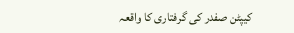کیپٹن صفدر کی گرفتاری کا واقعہ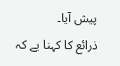پیش آیا۔
ذرائع کا کہنا یے کہ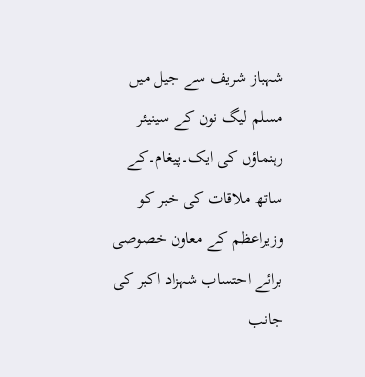شہباز شریف سے جیل میں مسلم لیگ نون کے سینیئر رہنماؤں کی ایک۔پیغام۔کے ساتھ ملاقات کی خبر کو وزیراعظم کے معاون خصوصی برائے احتساب شہزاد اکبر کی جانب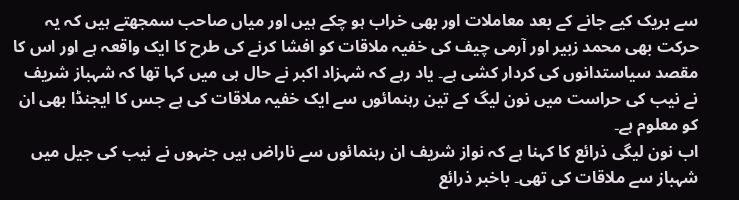سے بریک کیے جانے کے بعد معاملات اور بھی خراب ہو چکے ہیں اور میاں صاحب سمجھتے ہیں کہ یہ حرکت بھی محمد زبیر اور آرمی چیف کی خفیہ ملاقات کو افشا کرنے کی طرح کا ایک واقعہ ہے اور اس کا مقصد سیاستدانوں کی کردار کشی ہے۔ یاد رہے کہ شہزاد اکبر نے حال ہی میں کہا تھا کہ شہباز شریف نے نیب کی حراست میں نون لیگ کے تین رہنمائوں سے ایک خفیہ ملاقات کی ہے جس کا ایجنڈا بھی ان کو معلوم ہے۔
اب نون لیگی ذرائع کا کہنا ہے کہ نواز شریف ان رہنمائوں سے ناراض ہیں جنہوں نے نیب کی جیل میں شہباز سے ملاقات کی تھی۔ باخبر ذرائع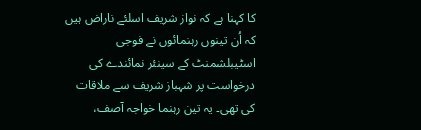کا کہنا ہے کہ نواز شریف اسلئے ناراض ہیں کہ اُن تینوں رہنمائوں نے فوجی اسٹیبلشمنٹ کے سینئر نمائندے کی درخواست پر شہباز شریف سے ملاقات کی تھی۔ یہ تین رہنما خواجہ آصف،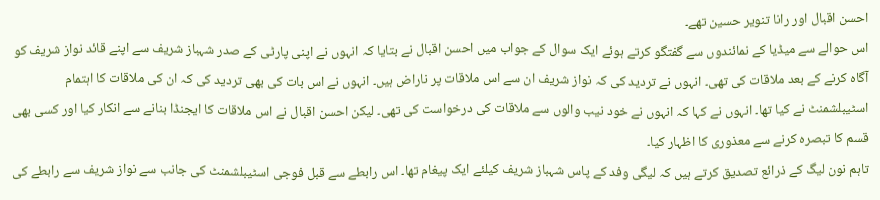احسن اقبال اور رانا تنویر حسین تھے۔
اس حوالے سے میڈیا کے نمائندوں سے گفتگو کرتے ہوئے ایک سوال کے جواب میں احسن اقبال نے بتایا کہ انہوں نے اپنی پارٹی کے صدر شہباز شریف سے اپنے قائد نواز شریف کو آگاہ کرنے کے بعد ملاقات کی تھی۔ انہوں نے تردید کی کہ نواز شریف ان سے اس ملاقات پر ناراض ہیں۔ انہوں نے اس بات کی بھی تردید کی کہ ان کی ملاقات کا اہتمام اسٹیبلشمنٹ نے کیا تھا۔ انہوں نے کہا کہ انہوں نے خود نیب والوں سے ملاقات کی درخواست کی تھی۔ لیکن احسن اقبال نے اس ملاقات کا ایجنڈا بنانے سے انکار کیا اور کسی بھی قسم کا تبصرہ کرنے سے معذوری کا اظہار کیا۔
تاہم نون لیگ کے ذرائع تصدیق کرتے ہیں کہ لیگی وفد کے پاس شہباز شریف کیلئے ایک پیغام تھا۔ اس رابطے سے قبل فوجی اسٹیبلشمنٹ کی جانب سے نواز شریف سے رابطے کی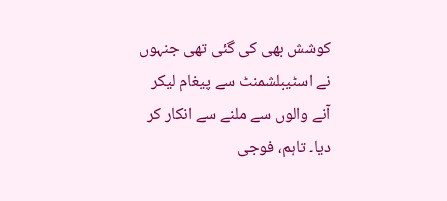کوشش بھی کی گئی تھی جنہوں نے اسٹیبلشمنٹ سے پیغام لیکر آنے والوں سے ملنے سے انکار کر دیا۔ تاہم، فوجی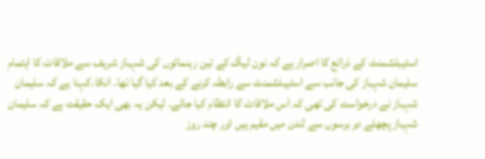اسٹیبلشمنٹ کے ذرائع کا اصرار ہے کہ نون لیگ کے تین رہنمائوں کی شہباز شریف سے ملاقات کا اہتمام سلیمان شہباز کی جانب سے اسٹیبلشمنٹ سے رابطہ کرنے کے بعد کیا گیا تھا۔ انکا۔کہنا یے کہ سلیمان شہباز نے درخواست کی تھی کہ اس ملاقات کا انتظام کیا جائے۔ لیکن یہ بھی ایک حقیقت ہے کہ سلیمان شہباز پچھلے دو برسوں سے لندن میں مقیم ہیں اور چند روز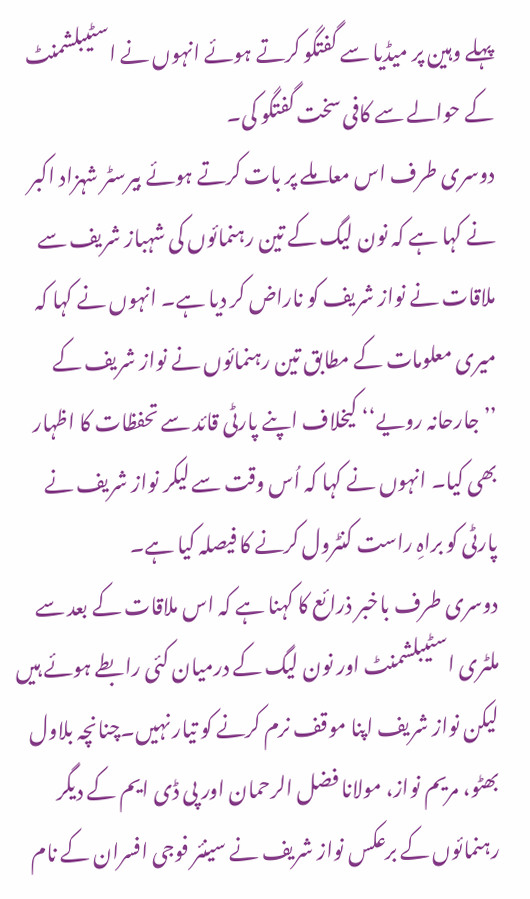پہلے وہین پر میڈیا سے گفتگو کرتے ہوئے انہوں نے اسٹیبلشمنٹ کے حوالے سے کافی سخت گفتگو کی۔
دوسری طرف اس معاملے پر بات کرتے ہوئے بیرسٹر شہزاد اکبر نے کہا ہے کہ نون لیگ کے تین رہنمائوں کی شہباز شریف سے ملاقات نے نواز شریف کو ناراض کر دیا ہے۔ انہوں نے کہا کہ میری معلومات کے مطابق تین رہنمائوں نے نواز شریف کے ’’جارحانہ رویے‘‘ کیخلاف اپنے پارٹی قائد سے تحفظات کا اظہار بھی کیا۔ انہوں نے کہا کہ اُس وقت سے لیکر نواز شریف نے پارٹی کو براہِ راست کنٹرول کرنے کا فیصلہ کیا ہے۔
دوسری طرف باخبر ذرائع کا کہنا ہے کہ اس ملاقات کے بعد سے ملٹری اسٹیبلشمنٹ اور نون لیگ کے درمیان کئی رابطے ہوئے ہیں لیکن نواز شریف اپنا موقف نرم کرنے کو تیار نہیں۔چنانچہ بلاول بھٹو، مریم نواز، مولانا فضل الرحمان اور پی ڈی ایم کے دیگر رہنمائوں کے برعکس نواز شریف نے سینئر فوجی افسران کے نام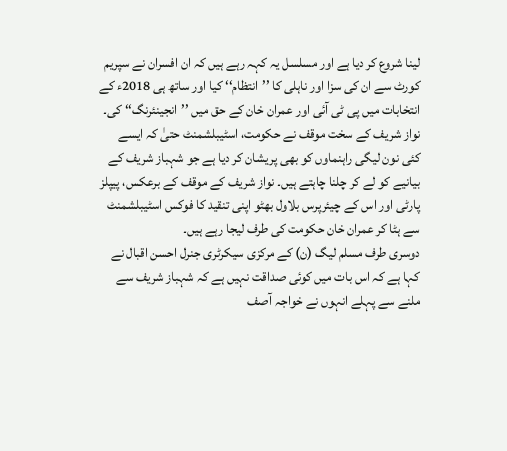لینا شروع کر دیا ہے اور مسلسل یہ کہہ رہے ہیں کہ ان افسران نے سپریم کورٹ سے ان کی سزا اور ناہلی کا ’’انتظام‘‘ کیا اور ساتھ ہی 2018ء کے انتخابات میں پی ٹی آئی اور عمران خان کے حق میں ’’انجینئرنگ‘‘ کی۔ نواز شریف کے سخت موقف نے حکومت، اسٹیبلشمنٹ حتیٰ کہ ایسے کئی نون لیگی راہنماوں کو بھی پریشان کر دیا ہے جو شہباز شریف کے بیانیے کو لے کر چلنا چاہتے ہیں۔ نواز شریف کے موقف کے برعکس، پیپلز پارٹی اور اس کے چیئرپرس بلاول بھٹو اپنی تنقید کا فوکس اسٹیبلشمنٹ سے ہٹا کر عمران خان حکومت کی طرف لیجا رہے ہیں۔
دوسری طرف مسلم لیگ (ن) کے مرکزی سیکرٹری جنرل احسن اقبال نے کہا ہے کہ اس بات میں کوئی صداقت نہیں ہے کہ شہباز شریف سے ملنے سے پہلے انہوں نے خواجہ آصف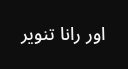اور رانا تنویر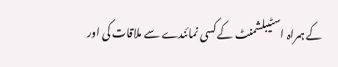کے ہمراہ اسٹیبلشمنٹ کے کسی نمائندے سے ملاقات کی اور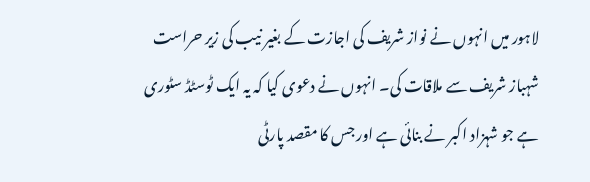لاہور میں انہوں نے نواز شریف کی اجازت کے بغیر نیب کی زیر حراست شہباز شریف سے ملاقات کی۔ انہوں نے دعوی کیا کہ یہ ایک ٹوسٹڈ سٹوری ہے جو شہزاد اکبر نے بنائی ہے اور جس کا مقصد پارٹی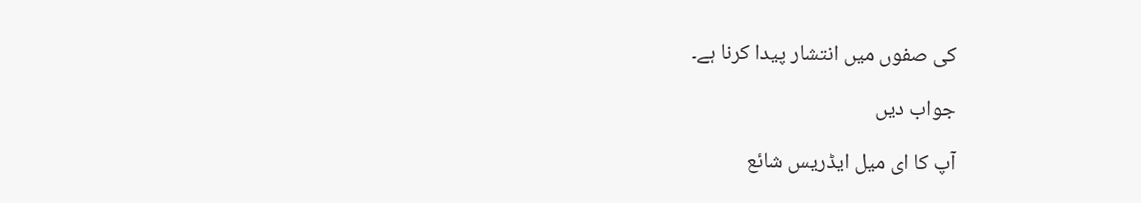کی صفوں میں انتشار پیدا کرنا ہے۔

جواب دیں

آپ کا ای میل ایڈریس شائع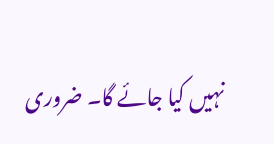نہیں کیا جائے گا۔ ضروری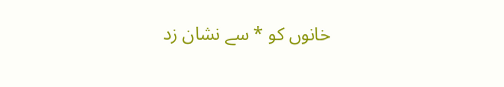خانوں کو * سے نشان زد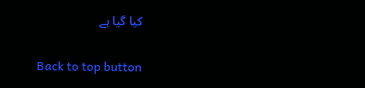کیا گیا ہے

Back to top button